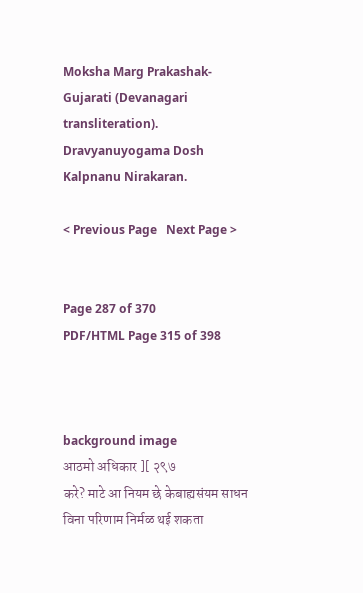Moksha Marg Prakashak-Gujarati (Devanagari transliteration). Dravyanuyogama Dosh Kalpnanu Nirakaran.

< Previous Page   Next Page >


Page 287 of 370
PDF/HTML Page 315 of 398



background image
आठमो अधिकार ][ २९७
करे? माटे आ नियम छे केबाह्यसंयम साधन विना परिणाम निर्मळ थई शकता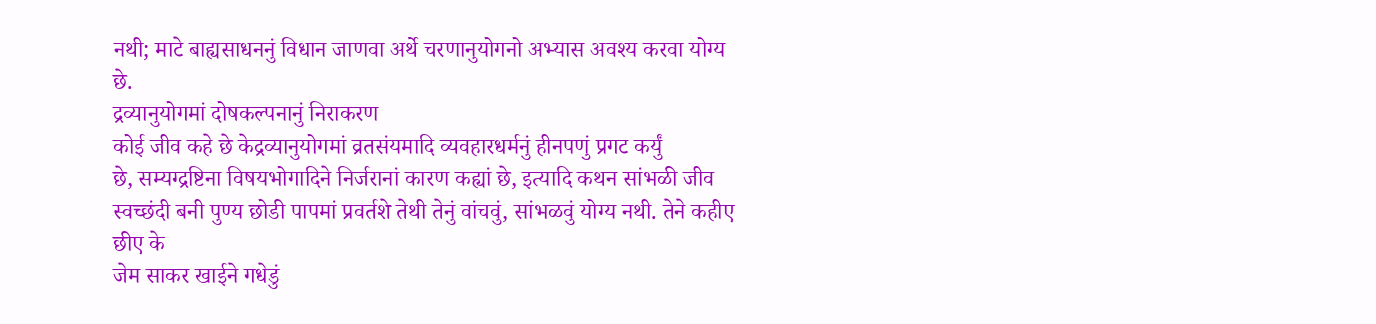नथी; माटे बाह्यसाधननुं विधान जाणवा अर्थे चरणानुयोगनो अभ्यास अवश्य करवा योग्य
छे.
द्रव्यानुयोगमां दोषकल्पनानुं निराकरण
कोई जीव कहे छे केद्रव्यानुयोगमां व्रतसंयमादि व्यवहारधर्मनुं हीनपणुं प्रगट कर्युं
छे, सम्यग्द्रष्टिना विषयभोगादिने निर्जरानां कारण कह्यां छे, इत्यादि कथन सांभळी जीव
स्वच्छंदी बनी पुण्य छोडी पापमां प्रवर्तशे तेथी तेनुं वांचवुं, सांभळवुं योग्य नथी. तेने कहीए
छीए के
जेम साकर खाईने गधेडुं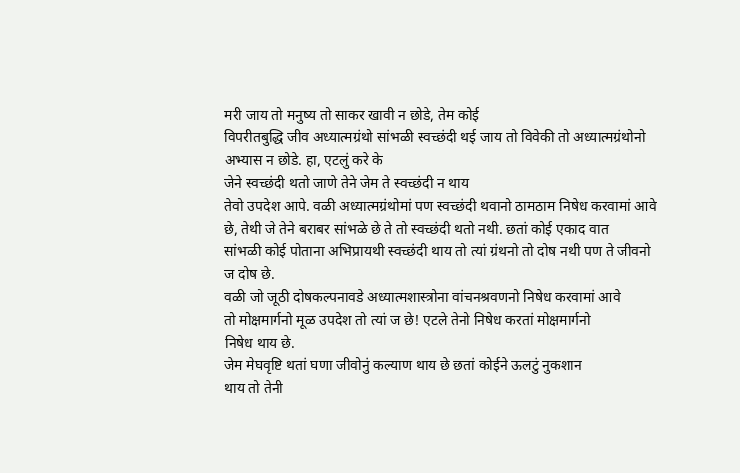मरी जाय तो मनुष्य तो साकर खावी न छोडे, तेम कोई
विपरीतबुद्धि जीव अध्यात्मग्रंथो सांभळी स्वच्छंदी थई जाय तो विवेकी तो अध्यात्मग्रंथोनो
अभ्यास न छोडे. हा, एटलुं करे के
जेने स्वच्छंदी थतो जाणे तेने जेम ते स्वच्छंदी न थाय
तेवो उपदेश आपे. वळी अध्यात्मग्रंथोमां पण स्वच्छंदी थवानो ठामठाम निषेध करवामां आवे
छे, तेथी जे तेने बराबर सांभळे छे ते तो स्वच्छंदी थतो नथी. छतां कोई एकाद वात
सांभळी कोई पोताना अभिप्रायथी स्वच्छंदी थाय तो त्यां ग्रंथनो तो दोष नथी पण ते जीवनो
ज दोष छे.
वळी जो जूठी दोषकल्पनावडे अध्यात्मशास्त्रोना वांचनश्रवणनो निषेध करवामां आवे
तो मोक्षमार्गनो मूळ उपदेश तो त्यां ज छे! एटले तेनो निषेध करतां मोक्षमार्गनो
निषेध थाय छे.
जेम मेघवृष्टि थतां घणा जीवोनुं कल्याण थाय छे छतां कोईने ऊलटुं नुकशान
थाय तो तेनी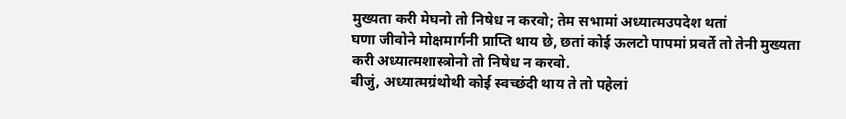मुख्यता करी मेघनो तो निषेध न करवो; तेम सभामां अध्यात्मउपदेश थतां
घणा जीवोने मोक्षमार्गनी प्राप्ति थाय छे, छतां कोई ऊलटो पापमां प्रवर्ते तो तेनी मुख्यता
करी अध्यात्मशास्त्रोनो तो निषेध न करवो.
बीजुं, अध्यात्मग्रंथोथी कोई स्वच्छंदी थाय ते तो पहेलां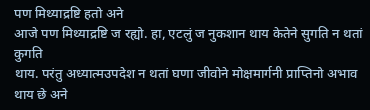पण मिथ्याद्रष्टि हतो अने
आजे पण मिथ्याद्रष्टि ज रह्यो. हा, एटलुं ज नुकशान थाय केतेने सुगति न थतां कुगति
थाय. परंतु अध्यात्मउपदेश न थतां घणा जीवोने मोक्षमार्गनी प्राप्तिनो अभाव थाय छे अने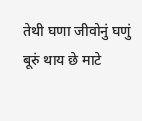तेथी घणा जीवोनुं घणुं बूरुं थाय छे माटे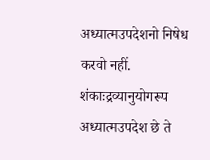अध्यात्मउपदेशनो निषेध करवो नहीं.
शंकाःद्रव्यानुयोगरूप अध्यात्मउपदेश छे ते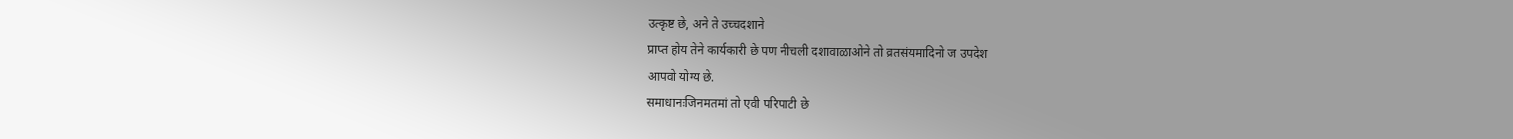उत्कृष्ट छे, अने ते उच्चदशाने
प्राप्त होय तेने कार्यकारी छे पण नीचली दशावाळाओने तो व्रतसंयमादिनो ज उपदेश
आपवो योग्य छे.
समाधानःजिनमतमां तो एवी परिपाटी छे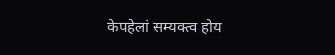केपहेलां सम्यक्त्व होय